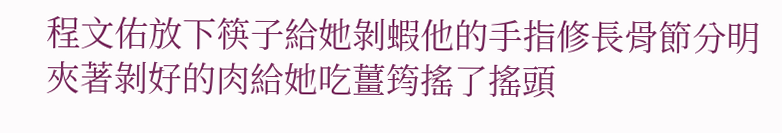程文佑放下筷子給她剝蝦他的手指修長骨節分明夾著剝好的肉給她吃薑筠搖了搖頭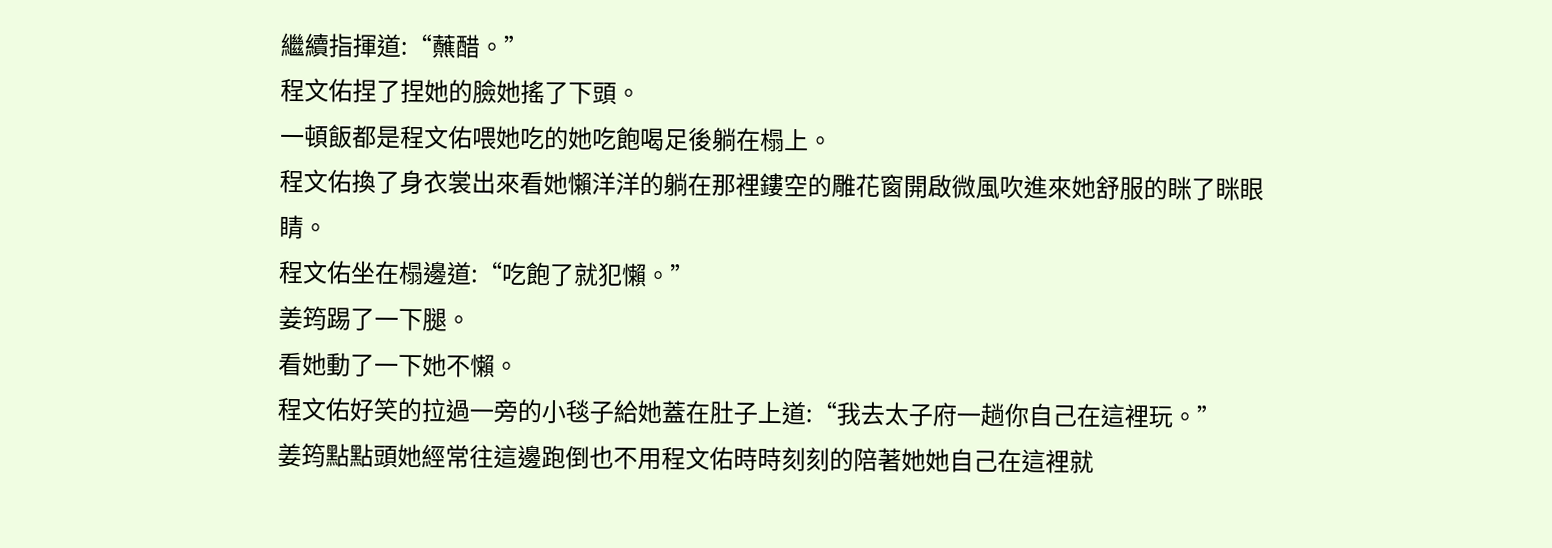繼續指揮道:“蘸醋。”
程文佑捏了捏她的臉她搖了下頭。
一頓飯都是程文佑喂她吃的她吃飽喝足後躺在榻上。
程文佑換了身衣裳出來看她懶洋洋的躺在那裡鏤空的雕花窗開啟微風吹進來她舒服的眯了眯眼睛。
程文佑坐在榻邊道:“吃飽了就犯懶。”
姜筠踢了一下腿。
看她動了一下她不懶。
程文佑好笑的拉過一旁的小毯子給她蓋在肚子上道:“我去太子府一趟你自己在這裡玩。”
姜筠點點頭她經常往這邊跑倒也不用程文佑時時刻刻的陪著她她自己在這裡就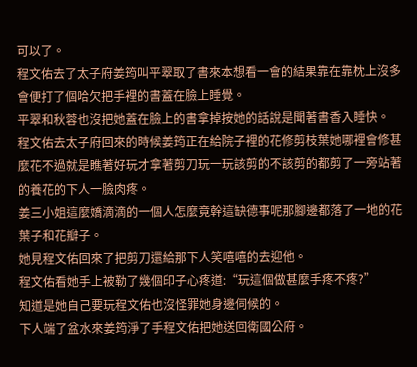可以了。
程文佑去了太子府姜筠叫平翠取了書來本想看一會的結果靠在靠枕上沒多會便打了個哈欠把手裡的書蓋在臉上睡覺。
平翠和秋蓉也沒把她蓋在臉上的書拿掉按她的話說是聞著書香入睡快。
程文佑去太子府回來的時候姜筠正在給院子裡的花修剪枝葉她哪裡會修甚麼花不過就是瞧著好玩才拿著剪刀玩一玩該剪的不該剪的都剪了一旁站著的養花的下人一臉肉疼。
姜三小姐這麼嬌滴滴的一個人怎麼竟幹這缺德事呢那腳邊都落了一地的花葉子和花瓣子。
她見程文佑回來了把剪刀還給那下人笑嘻嘻的去迎他。
程文佑看她手上被勒了幾個印子心疼道:“玩這個做甚麼手疼不疼?”
知道是她自己要玩程文佑也沒怪罪她身邊伺候的。
下人端了盆水來姜筠淨了手程文佑把她送回衛國公府。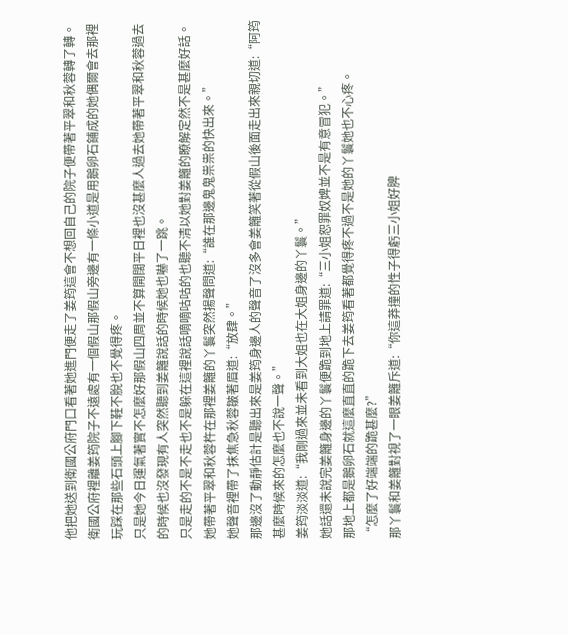他把她送到衛國公府門口看著她進門便走了姜筠這會不想回自己的院子便帶著平翠和秋蓉轉了轉。
衛國公府裡離姜筠院子不遠處有一個假山那假山旁邊有一條小道是用鵝卵石鋪成的她偶爾會去那裡玩踩在那些石頭上腳下鞋不脫也不覺得疼。
只是她今日運氣著實不怎麼好那假山四周並不算開闊平日裡也沒甚麼人過去她帶著平翠和秋蓉過去的時候也沒發現有人突然聽到姜籬說話的時候她也嚇了一跳。
只是走的不是不走也不是躲在這裡說話嘀嘀咕咕的也聽不清以她對姜籬的瞭解定然不是甚麼好話。
她帶著平翠和秋蓉杵在那裡姜籬的丫鬟突然揚聲問道:“誰在那邊鬼鬼祟祟的快出來。”
她聲音裡帶了抹焦急秋蓉皺著眉道:“放肆。”
那邊沒了動靜估計是聽出來是姜筠身邊人的聲音了沒多會姜籬笑著從假山後面走出來親切道:“阿筠甚麼時候來的怎麼也不說一聲。”
姜筠淡淡道:“我剛過來並未看到大姐也在大姐身邊的丫鬟。”
她話還未說完姜籬身邊的丫鬟便跪到地上請罪道:“三小姐恕罪奴婢並不是有意冒犯。”
那地上都是鵝卵石就這麼直直的跪下去姜筠看著都覺得疼不過不是她的丫鬟她也不心疼。
“怎麼了好端端的跪甚麼?”
那丫鬟和姜籬對視了一眼姜籬斥道:“你這莽撞的性子得虧三小姐好脾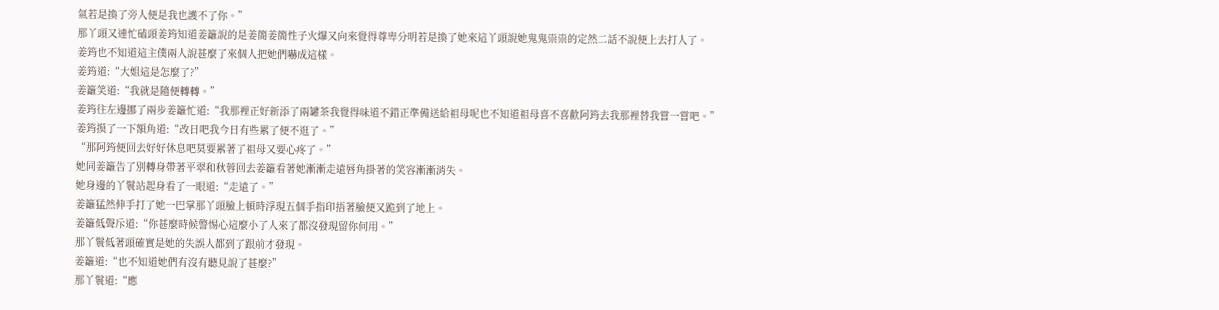氣若是換了旁人便是我也護不了你。”
那丫頭又連忙磕頭姜筠知道姜籬說的是姜簡姜簡性子火爆又向來覺得尊卑分明若是換了她來這丫頭說她鬼鬼祟祟的定然二話不說便上去打人了。
姜筠也不知道這主僕兩人說甚麼了來個人把她們嚇成這樣。
姜筠道:“大姐這是怎麼了?”
姜籬笑道:“我就是隨便轉轉。”
姜筠往左邊挪了兩步姜籬忙道:“我那裡正好新添了兩罐茶我覺得味道不錯正準備送給祖母呢也不知道祖母喜不喜歡阿筠去我那裡替我嘗一嘗吧。”
姜筠摸了一下額角道:“改日吧我今日有些累了便不逛了。”
“那阿筠便回去好好休息吧莫要累著了祖母又要心疼了。”
她同姜籬告了別轉身帶著平翠和秋蓉回去姜籬看著她漸漸走遠唇角掛著的笑容漸漸消失。
她身邊的丫鬟站起身看了一眼道:“走遠了。”
姜籬猛然伸手打了她一巴掌那丫頭臉上頓時浮現五個手指印捂著臉便又跪到了地上。
姜籬低聲斥道:“你甚麼時候警惕心這麼小了人來了都沒發現留你何用。”
那丫鬟低著頭確實是她的失誤人都到了跟前才發現。
姜籬道:“也不知道她們有沒有聽見說了甚麼?”
那丫鬟道:“應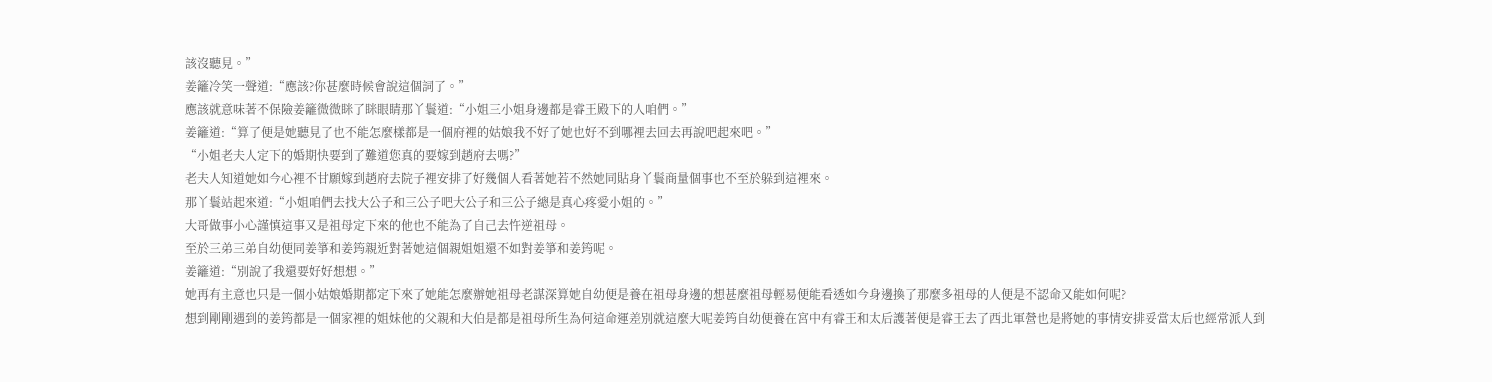該沒聽見。”
姜籬冷笑一聲道:“應該?你甚麼時候會說這個詞了。”
應該就意味著不保險姜籬微微眯了眯眼睛那丫鬟道:“小姐三小姐身邊都是睿王殿下的人咱們。”
姜籬道:“算了便是她聽見了也不能怎麼樣都是一個府裡的姑娘我不好了她也好不到哪裡去回去再說吧起來吧。”
“小姐老夫人定下的婚期快要到了難道您真的要嫁到趙府去嗎?”
老夫人知道她如今心裡不甘願嫁到趙府去院子裡安排了好幾個人看著她若不然她同貼身丫鬟商量個事也不至於躲到這裡來。
那丫鬟站起來道:“小姐咱們去找大公子和三公子吧大公子和三公子總是真心疼愛小姐的。”
大哥做事小心謹慎這事又是祖母定下來的他也不能為了自己去忤逆祖母。
至於三弟三弟自幼便同姜箏和姜筠親近對著她這個親姐姐還不如對姜箏和姜筠呢。
姜籬道:“別說了我還要好好想想。”
她再有主意也只是一個小姑娘婚期都定下來了她能怎麼辦她祖母老謀深算她自幼便是養在祖母身邊的想甚麼祖母輕易便能看透如今身邊換了那麼多祖母的人便是不認命又能如何呢?
想到剛剛遇到的姜筠都是一個家裡的姐妹他的父親和大伯是都是祖母所生為何這命運差別就這麼大呢姜筠自幼便養在宮中有睿王和太后護著便是睿王去了西北軍營也是將她的事情安排妥當太后也經常派人到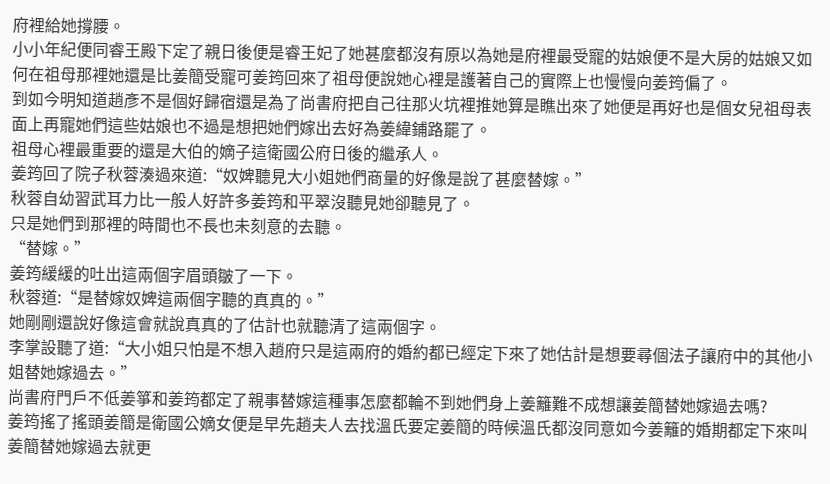府裡給她撐腰。
小小年紀便同睿王殿下定了親日後便是睿王妃了她甚麼都沒有原以為她是府裡最受寵的姑娘便不是大房的姑娘又如何在祖母那裡她還是比姜簡受寵可姜筠回來了祖母便說她心裡是護著自己的實際上也慢慢向姜筠偏了。
到如今明知道趙彥不是個好歸宿還是為了尚書府把自己往那火坑裡推她算是瞧出來了她便是再好也是個女兒祖母表面上再寵她們這些姑娘也不過是想把她們嫁出去好為姜緯鋪路罷了。
祖母心裡最重要的還是大伯的嫡子這衛國公府日後的繼承人。
姜筠回了院子秋蓉湊過來道:“奴婢聽見大小姐她們商量的好像是說了甚麼替嫁。”
秋蓉自幼習武耳力比一般人好許多姜筠和平翠沒聽見她卻聽見了。
只是她們到那裡的時間也不長也未刻意的去聽。
“替嫁。”
姜筠緩緩的吐出這兩個字眉頭皺了一下。
秋蓉道:“是替嫁奴婢這兩個字聽的真真的。”
她剛剛還說好像這會就說真真的了估計也就聽清了這兩個字。
李掌設聽了道:“大小姐只怕是不想入趙府只是這兩府的婚約都已經定下來了她估計是想要尋個法子讓府中的其他小姐替她嫁過去。”
尚書府門戶不低姜箏和姜筠都定了親事替嫁這種事怎麼都輪不到她們身上姜籬難不成想讓姜簡替她嫁過去嗎?
姜筠搖了搖頭姜簡是衛國公嫡女便是早先趙夫人去找溫氏要定姜簡的時候溫氏都沒同意如今姜籬的婚期都定下來叫姜簡替她嫁過去就更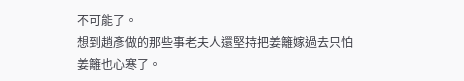不可能了。
想到趙彥做的那些事老夫人還堅持把姜籬嫁過去只怕姜籬也心寒了。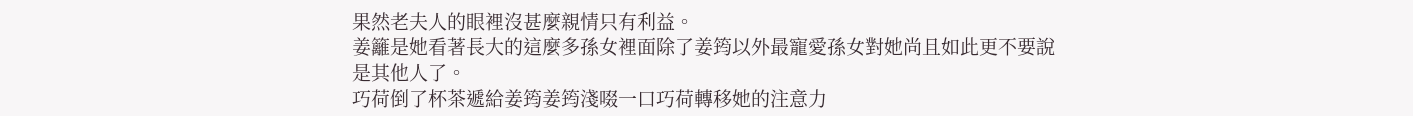果然老夫人的眼裡沒甚麼親情只有利益。
姜籬是她看著長大的這麼多孫女裡面除了姜筠以外最寵愛孫女對她尚且如此更不要說是其他人了。
巧荷倒了杯茶遞給姜筠姜筠淺啜一口巧荷轉移她的注意力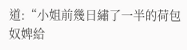道:“小姐前幾日繡了一半的荷包奴婢給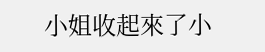小姐收起來了小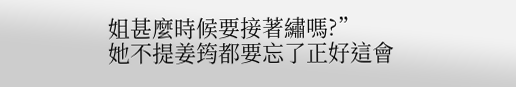姐甚麼時候要接著繡嗎?”
她不提姜筠都要忘了正好這會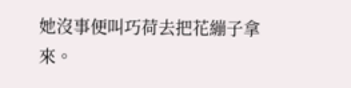她沒事便叫巧荷去把花繃子拿來。